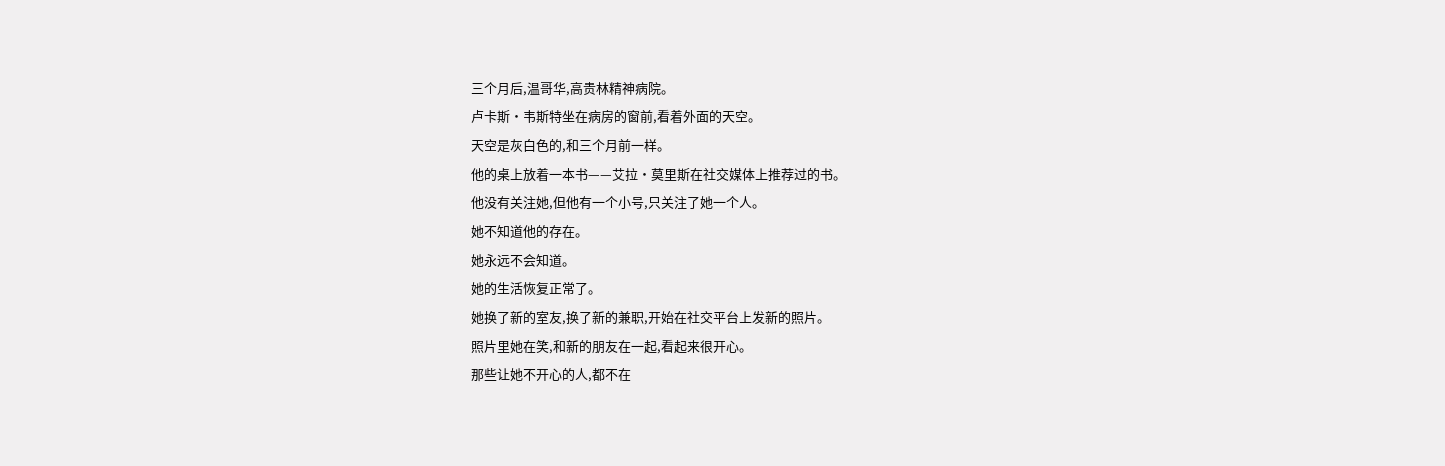三个月后,温哥华,高贵林精神病院。
卢卡斯·韦斯特坐在病房的窗前,看着外面的天空。
天空是灰白色的,和三个月前一样。
他的桌上放着一本书——艾拉·莫里斯在社交媒体上推荐过的书。
他没有关注她,但他有一个小号,只关注了她一个人。
她不知道他的存在。
她永远不会知道。
她的生活恢复正常了。
她换了新的室友,换了新的兼职,开始在社交平台上发新的照片。
照片里她在笑,和新的朋友在一起,看起来很开心。
那些让她不开心的人,都不在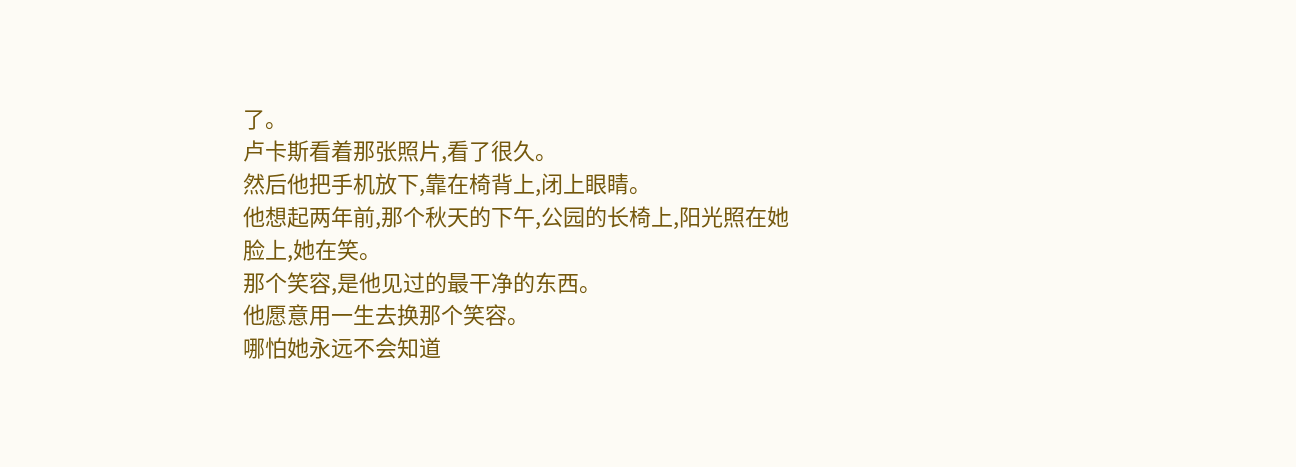了。
卢卡斯看着那张照片,看了很久。
然后他把手机放下,靠在椅背上,闭上眼睛。
他想起两年前,那个秋天的下午,公园的长椅上,阳光照在她脸上,她在笑。
那个笑容,是他见过的最干净的东西。
他愿意用一生去换那个笑容。
哪怕她永远不会知道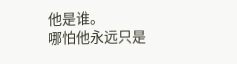他是谁。
哪怕他永远只是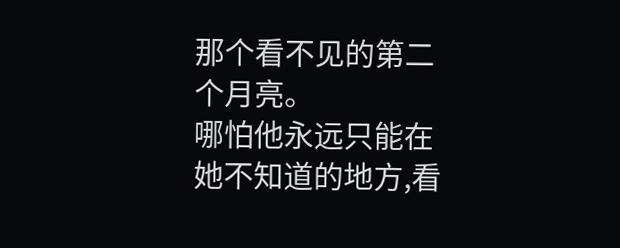那个看不见的第二个月亮。
哪怕他永远只能在她不知道的地方,看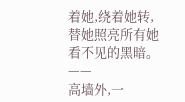着她,绕着她转,替她照亮所有她看不见的黑暗。
——
高墙外,一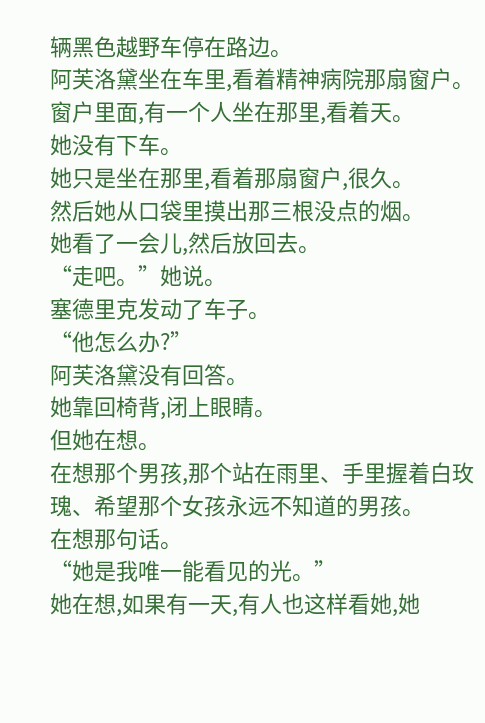辆黑色越野车停在路边。
阿芙洛黛坐在车里,看着精神病院那扇窗户。
窗户里面,有一个人坐在那里,看着天。
她没有下车。
她只是坐在那里,看着那扇窗户,很久。
然后她从口袋里摸出那三根没点的烟。
她看了一会儿,然后放回去。
“走吧。”她说。
塞德里克发动了车子。
“他怎么办?”
阿芙洛黛没有回答。
她靠回椅背,闭上眼睛。
但她在想。
在想那个男孩,那个站在雨里、手里握着白玫瑰、希望那个女孩永远不知道的男孩。
在想那句话。
“她是我唯一能看见的光。”
她在想,如果有一天,有人也这样看她,她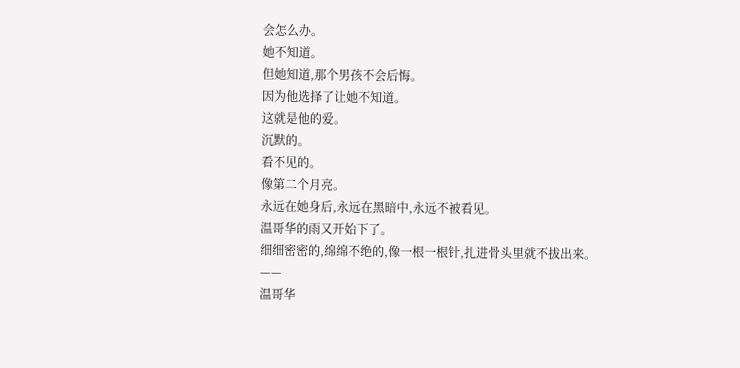会怎么办。
她不知道。
但她知道,那个男孩不会后悔。
因为他选择了让她不知道。
这就是他的爱。
沉默的。
看不见的。
像第二个月亮。
永远在她身后,永远在黑暗中,永远不被看见。
温哥华的雨又开始下了。
细细密密的,绵绵不绝的,像一根一根针,扎进骨头里就不拔出来。
——
温哥华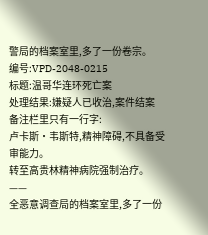警局的档案室里,多了一份卷宗。
编号:VPD-2048-0215
标题:温哥华连环死亡案
处理结果:嫌疑人已收治,案件结案
备注栏里只有一行字:
卢卡斯·韦斯特,精神障碍,不具备受审能力。
转至高贵林精神病院强制治疗。
——
全恶意调查局的档案室里,多了一份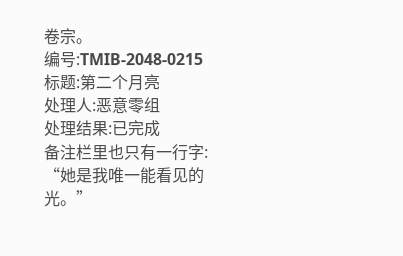卷宗。
编号:TMIB-2048-0215
标题:第二个月亮
处理人:恶意零组
处理结果:已完成
备注栏里也只有一行字:
“她是我唯一能看见的光。”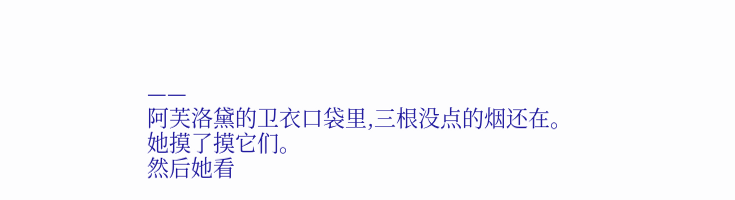——
阿芙洛黛的卫衣口袋里,三根没点的烟还在。
她摸了摸它们。
然后她看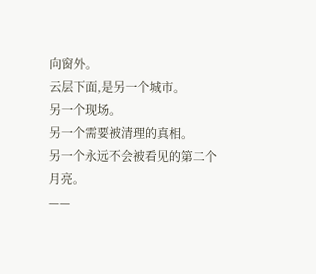向窗外。
云层下面,是另一个城市。
另一个现场。
另一个需要被清理的真相。
另一个永远不会被看见的第二个月亮。
——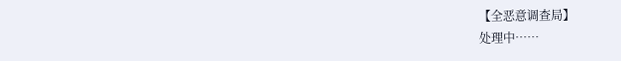【全恶意调查局】
处理中……